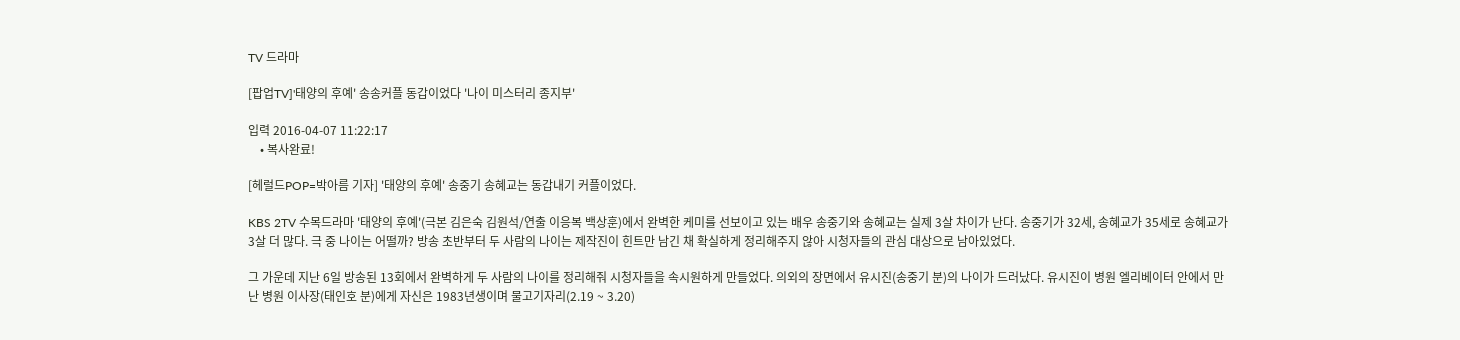TV 드라마

[팝업TV]'태양의 후예' 송송커플 동갑이었다 '나이 미스터리 종지부'

입력 2016-04-07 11:22:17
    • 복사완료!

[헤럴드POP=박아름 기자] '태양의 후예' 송중기 송혜교는 동갑내기 커플이었다.

KBS 2TV 수목드라마 '태양의 후예'(극본 김은숙 김원석/연출 이응복 백상훈)에서 완벽한 케미를 선보이고 있는 배우 송중기와 송혜교는 실제 3살 차이가 난다. 송중기가 32세, 송혜교가 35세로 송혜교가 3살 더 많다. 극 중 나이는 어떨까? 방송 초반부터 두 사람의 나이는 제작진이 힌트만 남긴 채 확실하게 정리해주지 않아 시청자들의 관심 대상으로 남아있었다.

그 가운데 지난 6일 방송된 13회에서 완벽하게 두 사람의 나이를 정리해줘 시청자들을 속시원하게 만들었다. 의외의 장면에서 유시진(송중기 분)의 나이가 드러났다. 유시진이 병원 엘리베이터 안에서 만난 병원 이사장(태인호 분)에게 자신은 1983년생이며 물고기자리(2.19 ~ 3.20)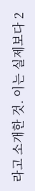라고 소개한 것. 이는 실제보다 2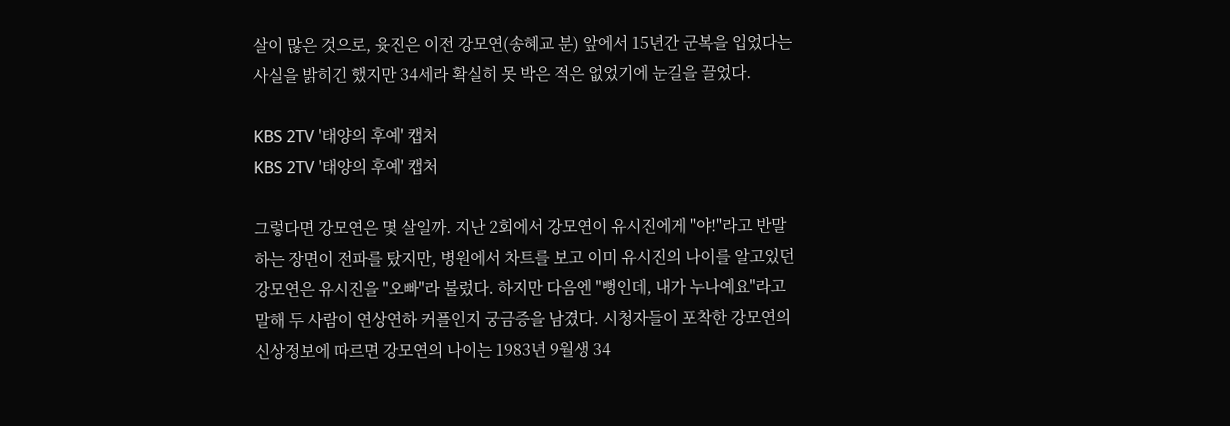살이 많은 것으로, 윳진은 이전 강모연(송혜교 분) 앞에서 15년간 군복을 입었다는 사실을 밝히긴 했지만 34세라 확실히 못 박은 적은 없었기에 눈길을 끌었다.

KBS 2TV '태양의 후예' 캡처
KBS 2TV '태양의 후예' 캡처

그렇다면 강모연은 몇 살일까. 지난 2회에서 강모연이 유시진에게 "야!"라고 반말하는 장면이 전파를 탔지만, 병원에서 차트를 보고 이미 유시진의 나이를 알고있던 강모연은 유시진을 "오빠"라 불렀다. 하지만 다음엔 "뻥인데, 내가 누나예요"라고 말해 두 사람이 연상연하 커플인지 궁금증을 남겼다. 시청자들이 포착한 강모연의 신상정보에 따르면 강모연의 나이는 1983년 9월생 34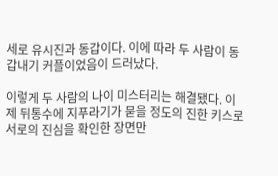세로 유시진과 동갑이다. 이에 따라 두 사람이 동갑내기 커플이었음이 드러났다.

이렇게 두 사람의 나이 미스터리는 해결됐다. 이제 뒤통수에 지푸라기가 묻을 정도의 진한 키스로 서로의 진심을 확인한 장면만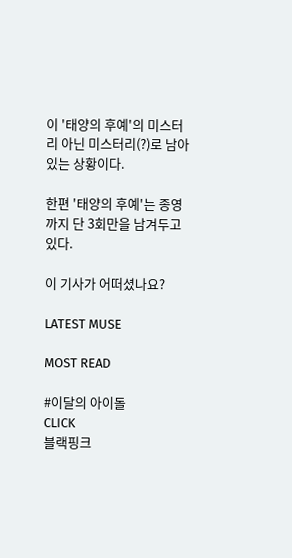이 '태양의 후예'의 미스터리 아닌 미스터리(?)로 남아있는 상황이다.

한편 '태양의 후예'는 종영까지 단 3회만을 남겨두고 있다.

이 기사가 어떠셨나요?

LATEST MUSE

MOST READ

#이달의 아이돌
CLICK
블랙핑크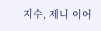지수, 제니 이어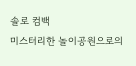솔로 컴백
미스터리한 놀이공원으로의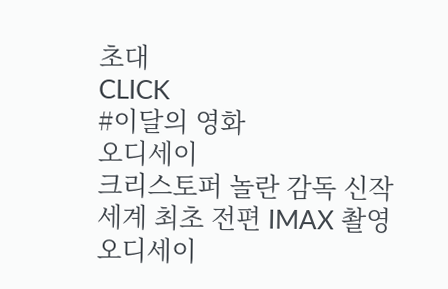초대
CLICK
#이달의 영화
오디세이
크리스토퍼 놀란 감독 신작
세계 최초 전편 IMAX 촬영
오디세이